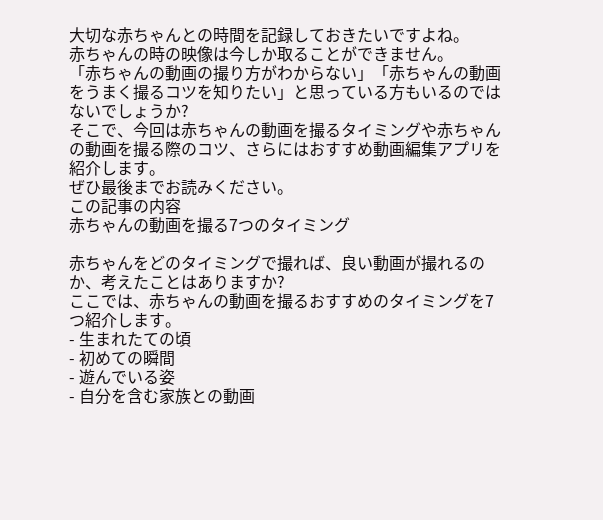大切な赤ちゃんとの時間を記録しておきたいですよね。
赤ちゃんの時の映像は今しか取ることができません。
「赤ちゃんの動画の撮り方がわからない」「赤ちゃんの動画をうまく撮るコツを知りたい」と思っている方もいるのではないでしょうか?
そこで、今回は赤ちゃんの動画を撮るタイミングや赤ちゃんの動画を撮る際のコツ、さらにはおすすめ動画編集アプリを紹介します。
ぜひ最後までお読みください。
この記事の内容
赤ちゃんの動画を撮る7つのタイミング

赤ちゃんをどのタイミングで撮れば、良い動画が撮れるのか、考えたことはありますか?
ここでは、赤ちゃんの動画を撮るおすすめのタイミングを7つ紹介します。
- 生まれたての頃
- 初めての瞬間
- 遊んでいる姿
- 自分を含む家族との動画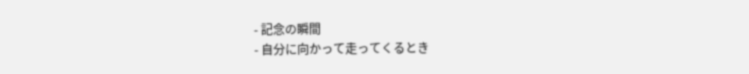- 記念の瞬間
- 自分に向かって走ってくるとき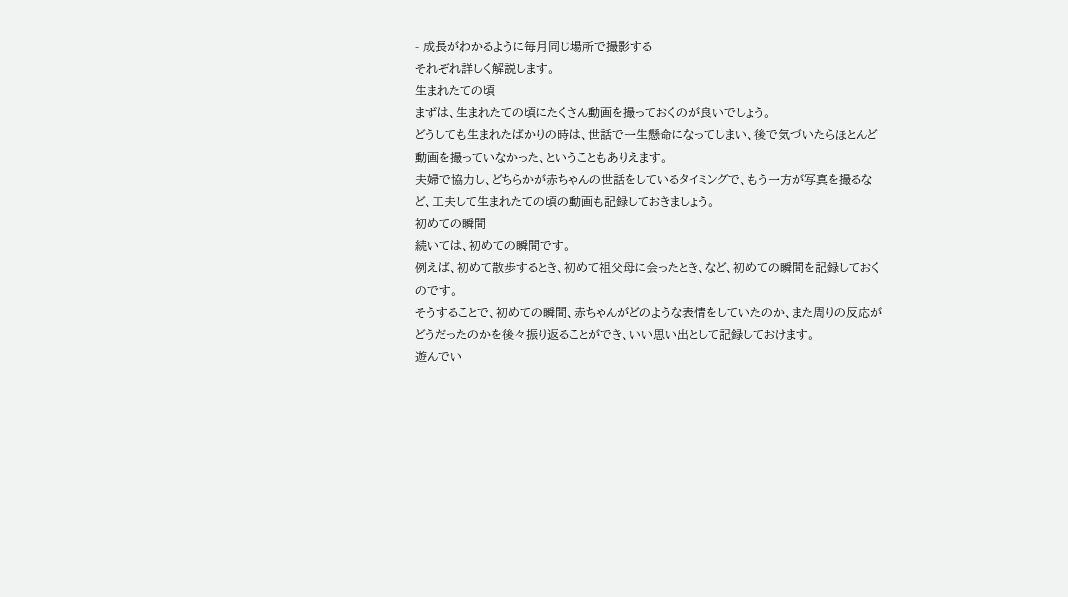- 成長がわかるように毎月同じ場所で撮影する
それぞれ詳しく解説します。
生まれたての頃
まずは、生まれたての頃にたくさん動画を撮っておくのが良いでしょう。
どうしても生まれたばかりの時は、世話で一生懸命になってしまい、後で気づいたらほとんど動画を撮っていなかった、ということもありえます。
夫婦で協力し、どちらかが赤ちゃんの世話をしているタイミングで、もう一方が写真を撮るなど、工夫して生まれたての頃の動画も記録しておきましょう。
初めての瞬間
続いては、初めての瞬間です。
例えば、初めて散歩するとき、初めて祖父母に会ったとき、など、初めての瞬間を記録しておくのです。
そうすることで、初めての瞬間、赤ちゃんがどのような表情をしていたのか、また周りの反応がどうだったのかを後々振り返ることができ、いい思い出として記録しておけます。
遊んでい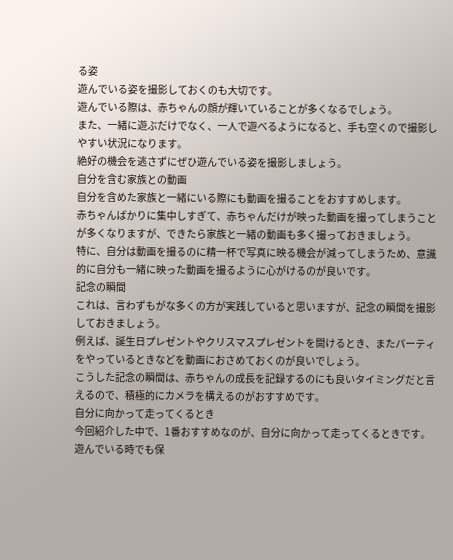る姿
遊んでいる姿を撮影しておくのも大切です。
遊んでいる際は、赤ちゃんの顔が輝いていることが多くなるでしょう。
また、一緒に遊ぶだけでなく、一人で遊べるようになると、手も空くので撮影しやすい状況になります。
絶好の機会を逃さずにぜひ遊んでいる姿を撮影しましょう。
自分を含む家族との動画
自分を含めた家族と一緒にいる際にも動画を撮ることをおすすめします。
赤ちゃんばかりに集中しすぎて、赤ちゃんだけが映った動画を撮ってしまうことが多くなりますが、できたら家族と一緒の動画も多く撮っておきましょう。
特に、自分は動画を撮るのに精一杯で写真に映る機会が減ってしまうため、意識的に自分も一緒に映った動画を撮るように心がけるのが良いです。
記念の瞬間
これは、言わずもがな多くの方が実践していると思いますが、記念の瞬間を撮影しておきましょう。
例えば、誕生日プレゼントやクリスマスプレゼントを開けるとき、またパーティをやっているときなどを動画におさめておくのが良いでしょう。
こうした記念の瞬間は、赤ちゃんの成長を記録するのにも良いタイミングだと言えるので、積極的にカメラを構えるのがおすすめです。
自分に向かって走ってくるとき
今回紹介した中で、1番おすすめなのが、自分に向かって走ってくるときです。
遊んでいる時でも保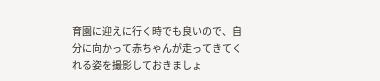育園に迎えに行く時でも良いので、自分に向かって赤ちゃんが走ってきてくれる姿を撮影しておきましょ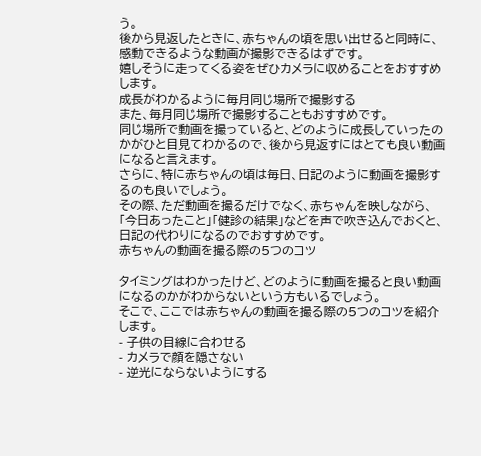う。
後から見返したときに、赤ちゃんの頃を思い出せると同時に、感動できるような動画が撮影できるはずです。
嬉しそうに走ってくる姿をぜひカメラに収めることをおすすめします。
成長がわかるように毎月同じ場所で撮影する
また、毎月同じ場所で撮影することもおすすめです。
同じ場所で動画を撮っていると、どのように成長していったのかがひと目見てわかるので、後から見返すにはとても良い動画になると言えます。
さらに、特に赤ちゃんの頃は毎日、日記のように動画を撮影するのも良いでしょう。
その際、ただ動画を撮るだけでなく、赤ちゃんを映しながら、「今日あったこと」「健診の結果」などを声で吹き込んでおくと、日記の代わりになるのでおすすめです。
赤ちゃんの動画を撮る際の5つのコツ

タイミングはわかったけど、どのように動画を撮ると良い動画になるのかがわからないという方もいるでしょう。
そこで、ここでは赤ちゃんの動画を撮る際の5つのコツを紹介します。
- 子供の目線に合わせる
- カメラで顔を隠さない
- 逆光にならないようにする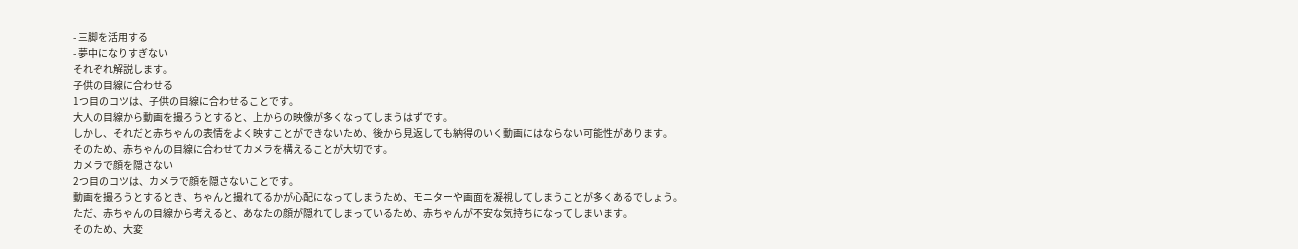- 三脚を活用する
- 夢中になりすぎない
それぞれ解説します。
子供の目線に合わせる
1つ目のコツは、子供の目線に合わせることです。
大人の目線から動画を撮ろうとすると、上からの映像が多くなってしまうはずです。
しかし、それだと赤ちゃんの表情をよく映すことができないため、後から見返しても納得のいく動画にはならない可能性があります。
そのため、赤ちゃんの目線に合わせてカメラを構えることが大切です。
カメラで顔を隠さない
2つ目のコツは、カメラで顔を隠さないことです。
動画を撮ろうとするとき、ちゃんと撮れてるかが心配になってしまうため、モニターや画面を凝視してしまうことが多くあるでしょう。
ただ、赤ちゃんの目線から考えると、あなたの顔が隠れてしまっているため、赤ちゃんが不安な気持ちになってしまいます。
そのため、大変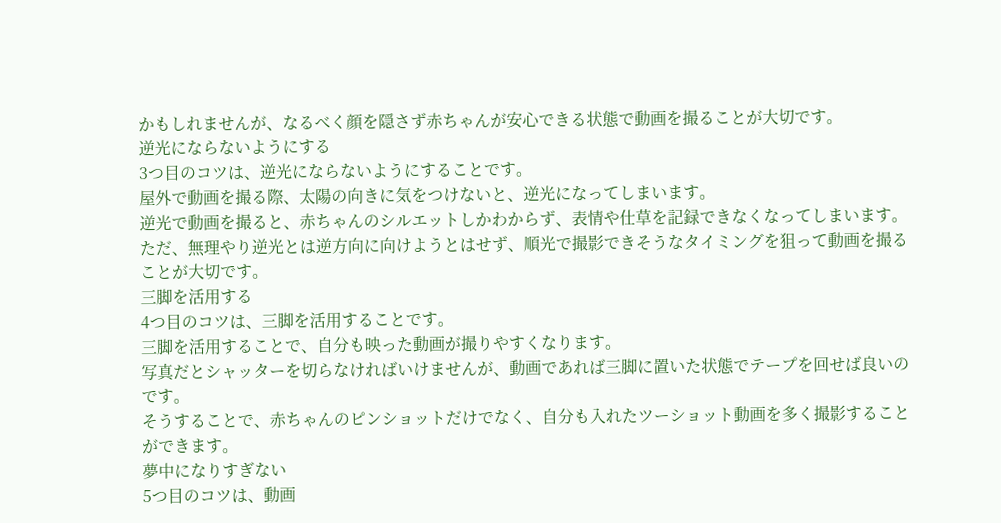かもしれませんが、なるべく顔を隠さず赤ちゃんが安心できる状態で動画を撮ることが大切です。
逆光にならないようにする
3つ目のコツは、逆光にならないようにすることです。
屋外で動画を撮る際、太陽の向きに気をつけないと、逆光になってしまいます。
逆光で動画を撮ると、赤ちゃんのシルエットしかわからず、表情や仕草を記録できなくなってしまいます。
ただ、無理やり逆光とは逆方向に向けようとはせず、順光で撮影できそうなタイミングを狙って動画を撮ることが大切です。
三脚を活用する
4つ目のコツは、三脚を活用することです。
三脚を活用することで、自分も映った動画が撮りやすくなります。
写真だとシャッターを切らなければいけませんが、動画であれば三脚に置いた状態でテープを回せば良いのです。
そうすることで、赤ちゃんのピンショットだけでなく、自分も入れたツーショット動画を多く撮影することができます。
夢中になりすぎない
5つ目のコツは、動画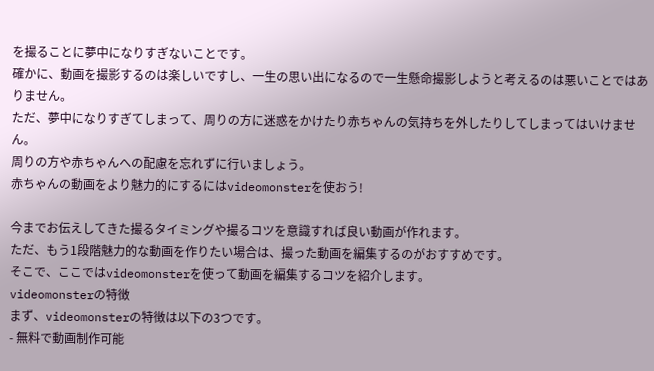を撮ることに夢中になりすぎないことです。
確かに、動画を撮影するのは楽しいですし、一生の思い出になるので一生懸命撮影しようと考えるのは悪いことではありません。
ただ、夢中になりすぎてしまって、周りの方に迷惑をかけたり赤ちゃんの気持ちを外したりしてしまってはいけません。
周りの方や赤ちゃんへの配慮を忘れずに行いましょう。
赤ちゃんの動画をより魅力的にするにはvideomonsterを使おう!

今までお伝えしてきた撮るタイミングや撮るコツを意識すれば良い動画が作れます。
ただ、もう1段階魅力的な動画を作りたい場合は、撮った動画を編集するのがおすすめです。
そこで、ここではvideomonsterを使って動画を編集するコツを紹介します。
videomonsterの特徴
まず、videomonsterの特徴は以下の3つです。
- 無料で動画制作可能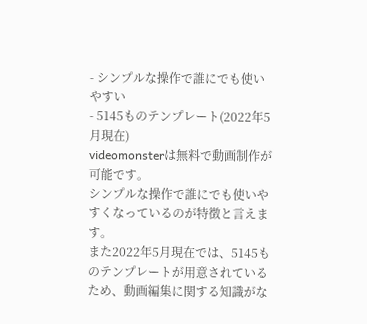- シンプルな操作で誰にでも使いやすい
- 5145ものテンプレート(2022年5月現在)
videomonsterは無料で動画制作が可能です。
シンプルな操作で誰にでも使いやすくなっているのが特徴と言えます。
また2022年5月現在では、5145ものテンプレートが用意されているため、動画編集に関する知識がな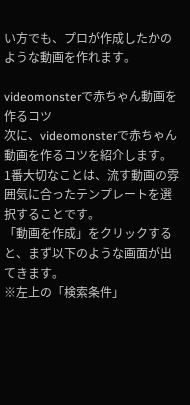い方でも、プロが作成したかのような動画を作れます。

videomonsterで赤ちゃん動画を作るコツ
次に、videomonsterで赤ちゃん動画を作るコツを紹介します。
1番大切なことは、流す動画の雰囲気に合ったテンプレートを選択することです。
「動画を作成」をクリックすると、まず以下のような画面が出てきます。
※左上の「検索条件」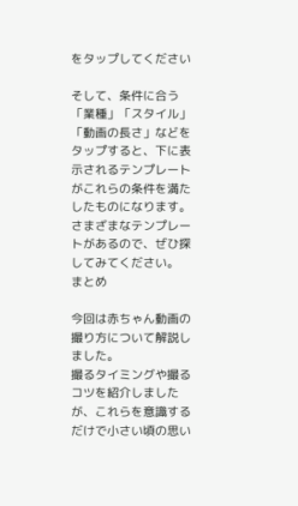をタップしてください

そして、条件に合う「業種」「スタイル」「動画の長さ」などをタップすると、下に表示されるテンプレートがこれらの条件を満たしたものになります。
さまざまなテンプレートがあるので、ぜひ探してみてください。
まとめ

今回は赤ちゃん動画の撮り方について解説しました。
撮るタイミングや撮るコツを紹介しましたが、これらを意識するだけで小さい頃の思い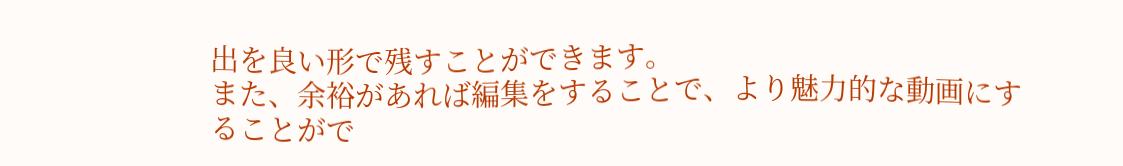出を良い形で残すことができます。
また、余裕があれば編集をすることで、より魅力的な動画にすることがで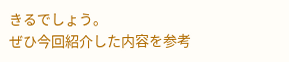きるでしょう。
ぜひ今回紹介した内容を参考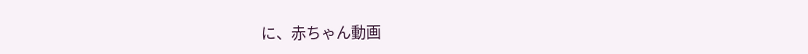に、赤ちゃん動画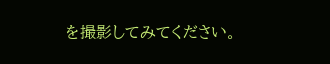を撮影してみてください。